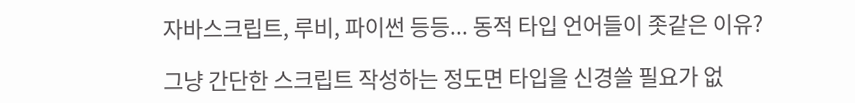자바스크립트, 루비, 파이썬 등등... 동적 타입 언어들이 좃같은 이유?

그냥 간단한 스크립트 작성하는 정도면 타입을 신경쓸 필요가 없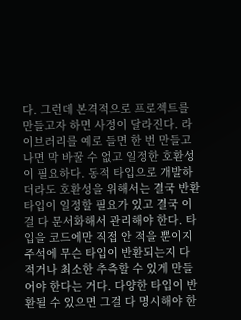다. 그런데 본격적으로 프로젝트를 만들고자 하면 사정이 달라진다. 라이브러리를 예로 들면 한 번 만들고 나면 막 바꿀 수 없고 일정한 호환성이 필요하다. 동적 타입으로 개발하더라도 호환성을 위해서는 결국 반환 타입이 일정할 필요가 있고 결국 이걸 다 문서화해서 관리해야 한다. 타입을 코드에만 직접 안 적을 뿐이지 주석에 무슨 타입이 반환되는지 다 적거나 최소한 추측할 수 있게 만들어야 한다는 거다. 다양한 타입이 반환될 수 있으면 그걸 다 명시해야 한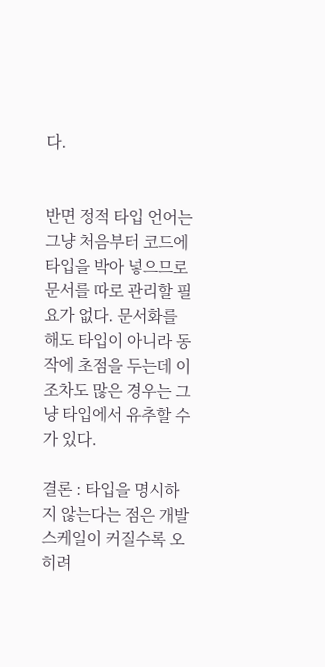다.


반면 정적 타입 언어는 그냥 처음부터 코드에 타입을 박아 넣으므로 문서를 따로 관리할 필요가 없다. 문서화를 해도 타입이 아니라 동작에 초점을 두는데 이조차도 많은 경우는 그냥 타입에서 유추할 수가 있다.

결론 : 타입을 명시하지 않는다는 점은 개발 스케일이 커질수록 오히려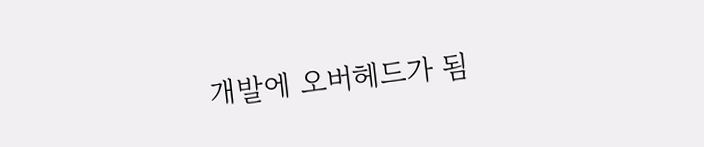개발에 오버헤드가 됨